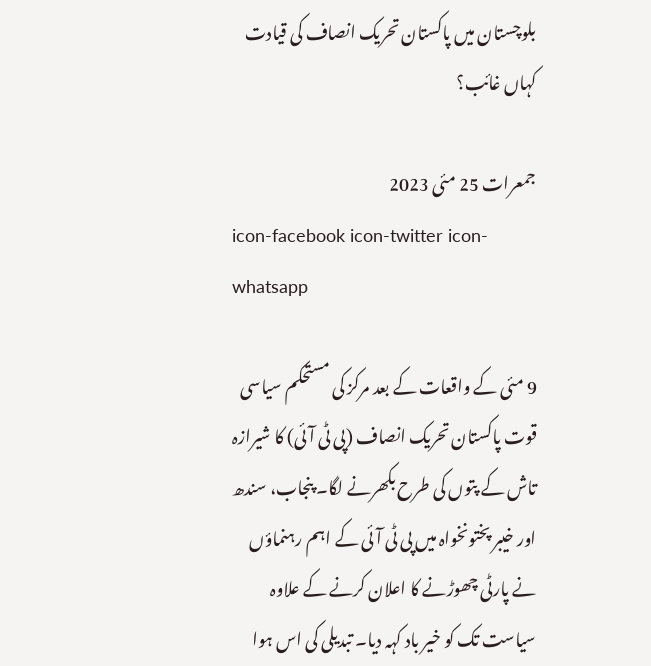بلوچستان میں پاکستان تحریک انصاف کی قیادت کہاں غائب؟

جمعرات 25 مئی 2023
icon-facebook icon-twitter icon-whatsapp

9 مئی کے واقعات کے بعد مرکز کی مستحکم سیاسی قوت پاکستان تحریک انصاف (پی ٹی آئی) کا شیرازہ تاش کے پتوں کی طرح بکھرنے لگا۔ پنجاب، سندھ اور خیبر پختونخواہ میں پی ٹی آئی کے اہم رہنماؤں نے پارٹی چھوڑنے کا اعلان کرنے کے علاوہ سیاست تک کو خیر باد کہہ دیا۔ تبدیلی کی اس ہوا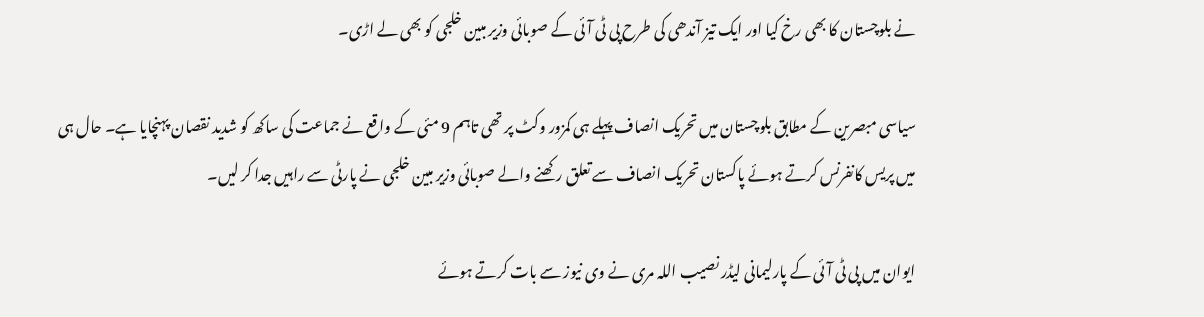نے بلوچستان کا بھی رخ کیا اور ایک تیز آندھی کی طرح پی ٹی آئی کے صوبائی وزیر مبین خلجی کو بھی لے اڑی۔

سیاسی مبصرین کے مطابق بلوچستان میں تحریک انصاف پہلے ہی کمزور وکٹ پر تھی تاہم 9 مئی کے واقع نے جماعت کی ساکھ کو شدید نقصان پہنچایا ہے۔ حال ہی میں پریس کانفرنس کرتے ہوئے پاکستان تحریک انصاف سے تعلق رکھنے والے صوبائی وزیر مبین خلجی نے پارٹی سے راہیں جدا کر لیں۔

ایوان میں پی ٹی آئی کے پارلیمانی لیڈر نصیب اللہ مری نے وی نیوز سے بات کرتے ہوئے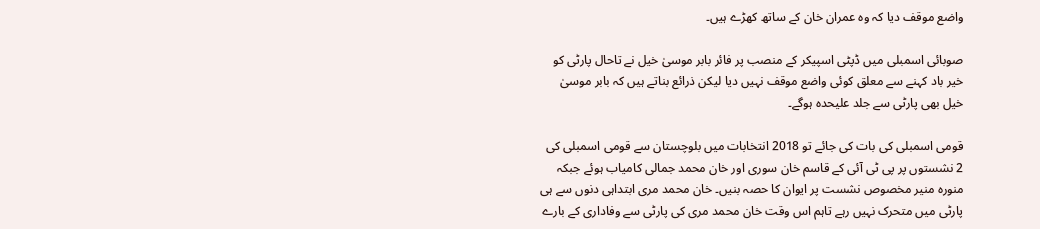واضع موقف دیا کہ وہ عمران خان کے ساتھ کھڑے ہیں۔

صوبائی اسمبلی میں ڈپٹی اسپیکر کے منصب پر فائر بابر موسیٰ خیل نے تاحال پارٹی کو خیر باد کہنے سے معلق کوئی واضع موقف نہیں دیا لیکن ذرائع بناتے ہیں کہ بابر موسیٰ خیل بھی پارٹی سے جلد علیحدہ ہوگے۔

قومی اسمبلی کی بات کی جائے تو 2018 انتخابات میں بلوچستان سے قومی اسمبلی کی 2 نشستوں پر پی ٹی آئی کے قاسم خان سوری اور خان محمد جمالی کامیاب ہوئے جبکہ منورہ منیر مخصوص نشست پر ایوان کا حصہ بنیں۔ خان محمد مری ابتداہی دنوں سے ہی پارٹی میں متحرک نہیں رہے تاہم اس وقت خان محمد مری کی پارٹی سے وفاداری کے بارے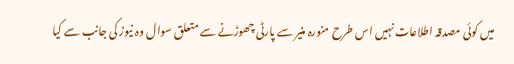میں کوئی مصدقہ اطلاعات نہیں اس طرح منورہ منیر سے پارٹی چھوڑنے سے متعلق سوال وہ نیوز کی جانب سے کیا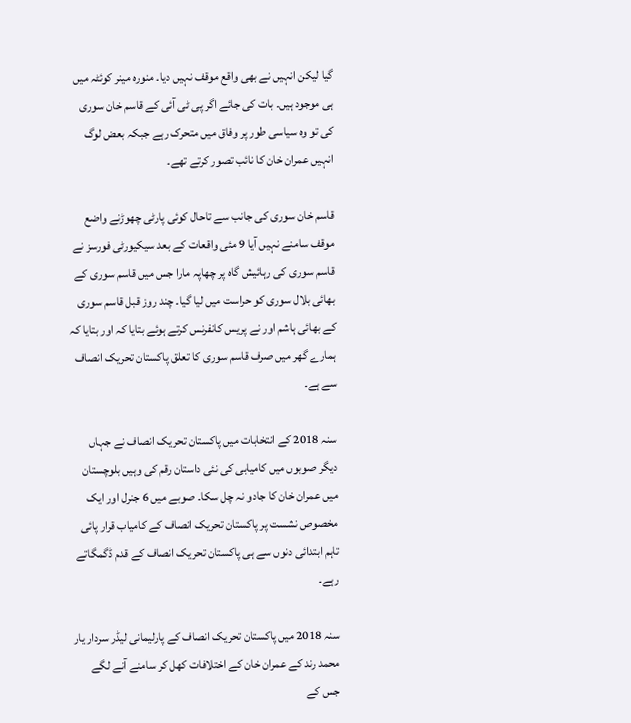گیا لیکن انہیں نے بھی واقع موقف نہیں دیا۔ منورہ مینر کوئٹہ میں ہی موجود ہیں۔ بات کی جائے اگر پی ٹی آئی کے قاسم خان سوری کی تو وہ سیاسی طور پر وفاق میں متحرک رہے جبکہ بعض لوگ انہیں عمران خان کا نائب تصور کرتے تھے۔

قاسم خان سوری کی جانب سے تاحال کوئی پارٹی چھوڑنے واضع موقف سامنے نہیں آیا 9 مئی واقعات کے بعد سیکیورٹی فورسز نے قاسم سوری کی رہائیش گاہ پر چھاپہ مارا جس میں قاسم سوری کے بھائی بلال سوری کو حراست میں لیا گیا۔ چند روز قبل قاسم سوری کے بھائی ہاشم اور نے پریس کانفرنس کرتے ہوئے بتایا کہ اور بتایا کہ ہمارے گھر میں صرف قاسم سوری کا تعلق پاکستان تحریک انصاف سے ہے۔

سنہ 2018 کے انتخابات میں پاکستان تحریک انصاف نے جہاں دیگر صوبوں میں کامیابی کی نئی داستان رقم کی وہیں بلوچستان میں عمران خان کا جادو نہ چل سکا۔ صوبے میں 6 جنرل اور ایک مخصوص نشست پر پاکستان تحریک انصاف کے کامیاب قرار پائی تاہم ابتدائی دنوں سے ہی پاکستان تحریک انصاف کے قدم ڈگمگاتے رہے۔

سنہ 2018 میں پاکستان تحریک انصاف کے پارلیمانی لیڈر سردار یار محمد رند کے عمران خان کے اختلافات کھل کر سامنے آنے لگے جس کے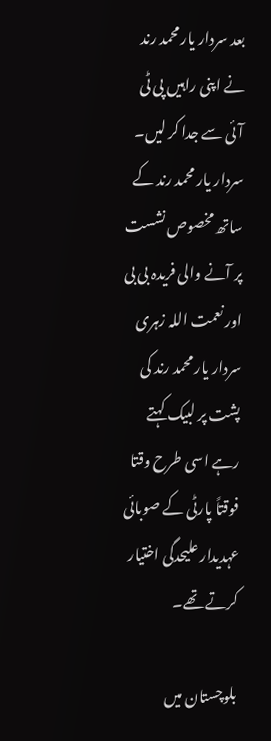بعد سردار یار محمد رند نے اپنی راہیں پی ٹی آئی سے جدا کر لیں۔ سردار یار محمد رند کے ساتھ مخصوص نشست پر آنے والی فریدہ بی بی اور نعمت اللہ زہری سردار یار محمد رند کی پشت پر لبیک کہتے رہے اسی طرح وقتا فوقتاً پارٹی کے صوبائی عہدیدار علیحدگی اختیار کرتے تھے۔

بلوچستان میں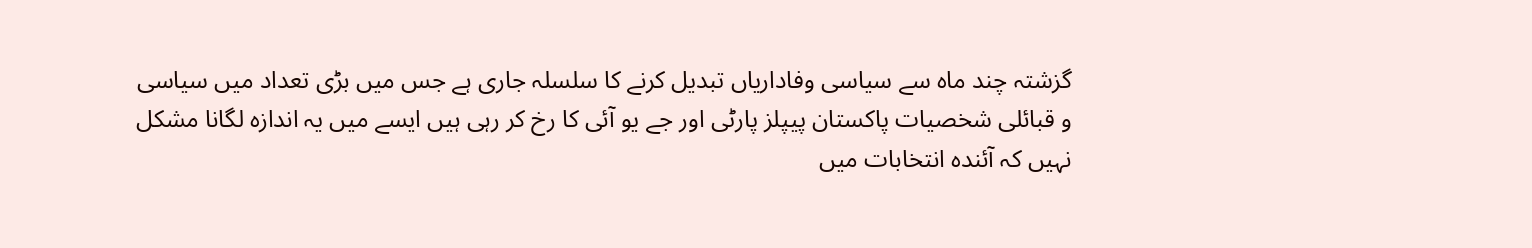گزشتہ چند ماہ سے سیاسی وفاداریاں تبدیل کرنے کا سلسلہ جاری ہے جس میں بڑی تعداد میں سیاسی و قبائلی شخصیات پاکستان پیپلز پارٹی اور جے یو آئی کا رخ کر رہی ہیں ایسے میں یہ اندازہ لگانا مشکل نہیں کہ آئندہ انتخابات میں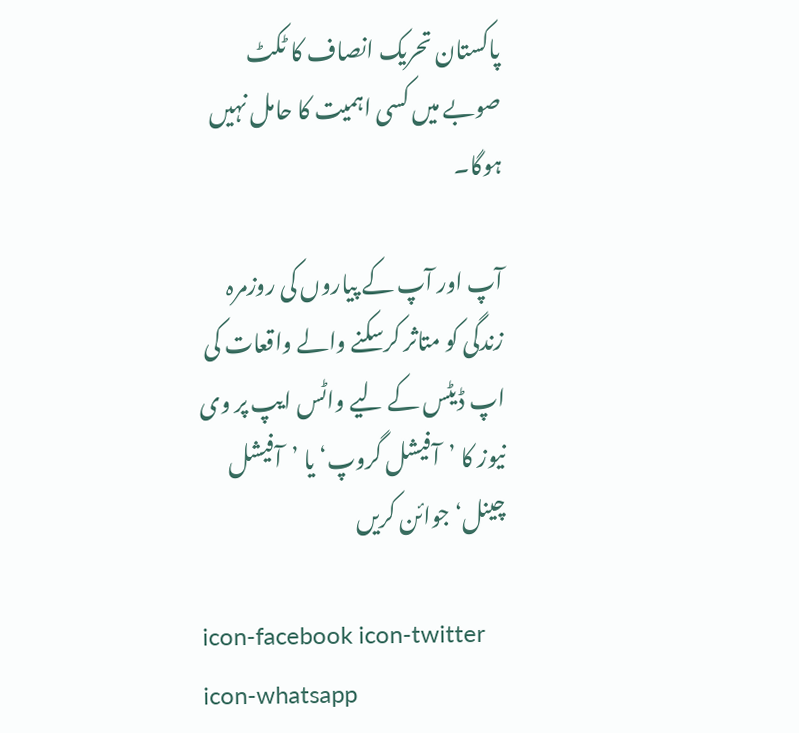پاکستان تحریک انصاف کا ٹکٹ صوبے میں کسی اہمیت کا حامل نہیں ہوگا۔

آپ اور آپ کے پیاروں کی روزمرہ زندگی کو متاثر کرسکنے والے واقعات کی اپ ڈیٹس کے لیے واٹس ایپ پر وی نیوز کا ’آفیشل گروپ‘ یا ’آفیشل چینل‘ جوائن کریں

icon-facebook icon-twitter icon-whatsapp